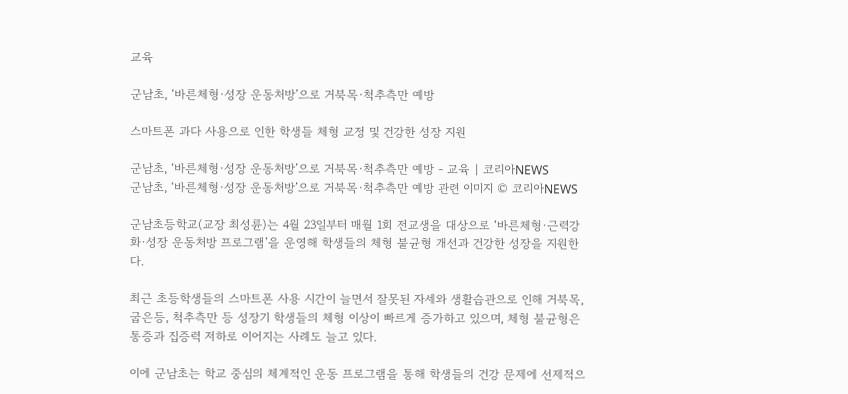교육

군남초, ‘바른체형·성장 운동처방’으로 거북목·척추측만 예방

스마트폰 과다 사용으로 인한 학생들 체형 교정 및 건강한 성장 지원

군남초, ‘바른체형·성장 운동처방’으로 거북목·척추측만 예방 - 교육 | 코리아NEWS
군남초, ‘바른체형·성장 운동처방’으로 거북목·척추측만 예방 관련 이미지 © 코리아NEWS

군남초등학교(교장 최성륜)는 4월 23일부터 매월 1회 전교생을 대상으로 ‘바른체형·근력강화·성장 운동처방 프로그램’을 운영해 학생들의 체형 불균형 개선과 건강한 성장을 지원한다.

최근 초등학생들의 스마트폰 사용 시간이 늘면서 잘못된 자세와 생활습관으로 인해 거북목, 굽은등, 척추측만 등 성장기 학생들의 체형 이상이 빠르게 증가하고 있으며, 체형 불균형은 통증과 집증력 저하로 이어지는 사례도 늘고 있다.

이에 군남초는 학교 중심의 체계적인 운동 프로그램을 통해 학생들의 건강 문제에 선제적으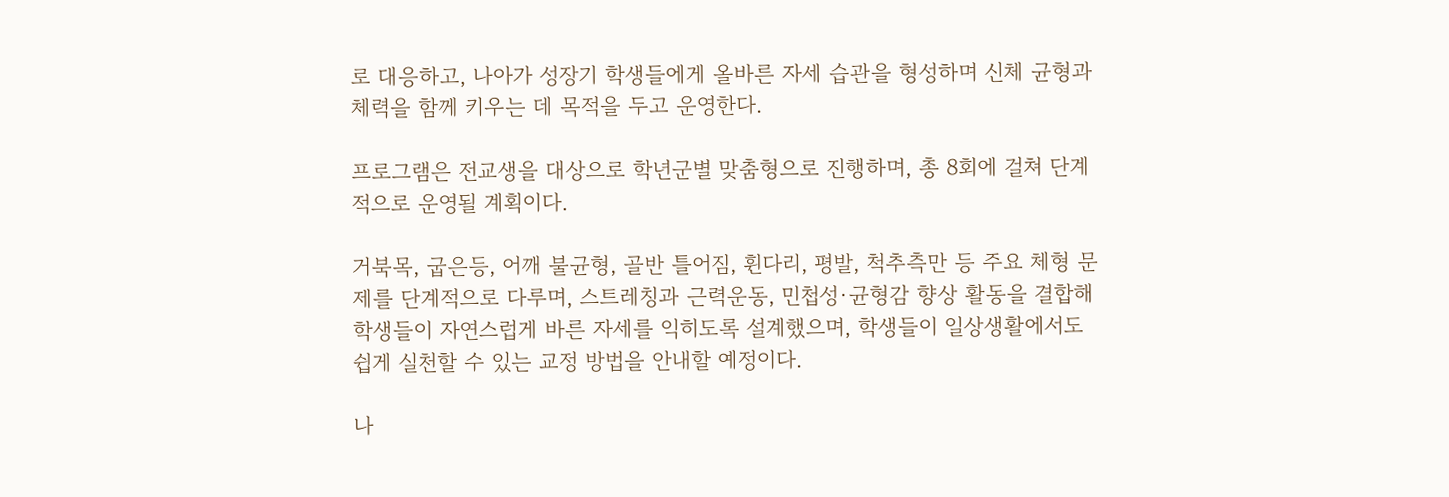로 대응하고, 나아가 성장기 학생들에게 올바른 자세 습관을 형성하며 신체 균형과 체력을 함께 키우는 데 목적을 두고 운영한다.

프로그램은 전교생을 대상으로 학년군별 맞춤형으로 진행하며, 총 8회에 걸쳐 단계적으로 운영될 계획이다.

거북목, 굽은등, 어깨 불균형, 골반 틀어짐, 휜다리, 평발, 척추측만 등 주요 체형 문제를 단계적으로 다루며, 스트레칭과 근력운동, 민첩성·균형감 향상 활동을 결합해 학생들이 자연스럽게 바른 자세를 익히도록 설계했으며, 학생들이 일상생활에서도 쉽게 실천할 수 있는 교정 방법을 안내할 예정이다.

나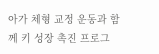아가 체형 교정 운동과 함께 키 성장 촉진 프로그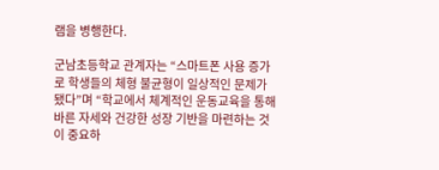램을 병행한다.

군남초등학교 관계자는 “스마트폰 사용 증가로 학생들의 체형 불균형이 일상적인 문제가 됐다”며 “학교에서 체계적인 운동교육을 통해 바른 자세와 건강한 성장 기반을 마련하는 것이 중요하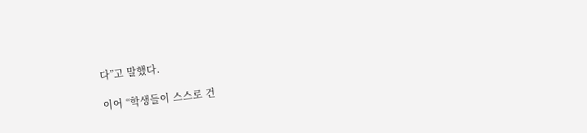다”고 말했다.

이어 “학생들이 스스로 건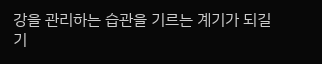강을 관리하는 습관을 기르는 계기가 되길 기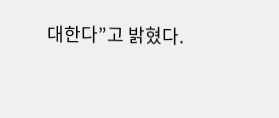대한다”고 밝혔다.